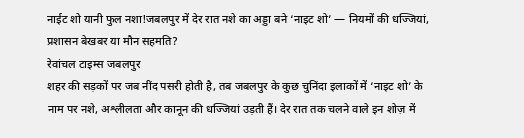नाईट शो यानी फुल नशा!जबलपुर में देर रात नशे का अड्डा बने ‘नाइट शो’ — नियमों की धज्जियां, प्रशासन बेखबर या मौन सहमति?
रेवांचल टाइम्स जबलपुर
शहर की सड़कों पर जब नींद पसरी होती है, तब जबलपुर के कुछ चुनिंदा इलाकों में ‘नाइट शो’ के नाम पर नशे, अश्लीलता और कानून की धज्जियां उड़ती हैं। देर रात तक चलने वाले इन शोज़ में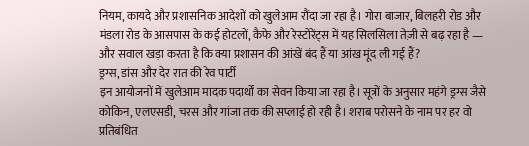नियम, कायदे और प्रशासनिक आदेशों को खुलेआम रौंदा जा रहा है। गोरा बाजार, बिलहरी रोड और मंडला रोड के आसपास के कई होटलों, कैफे और रेस्टोरेंट्स में यह सिलसिला तेज़ी से बढ़ रहा है — और सवाल खड़ा करता है कि क्या प्रशासन की आंखें बंद हैं या आंख मूंद ली गई हैं?
ड्रग्स, डांस और देर रात की रेव पार्टी
इन आयोजनों में खुलेआम मादक पदार्थों का सेवन किया जा रहा है। सूत्रों के अनुसार महंगे ड्रग्स जैसे कोकिन, एलएसडी, चरस और गांजा तक की सप्लाई हो रही है। शराब परोसने के नाम पर हर वो प्रतिबंधित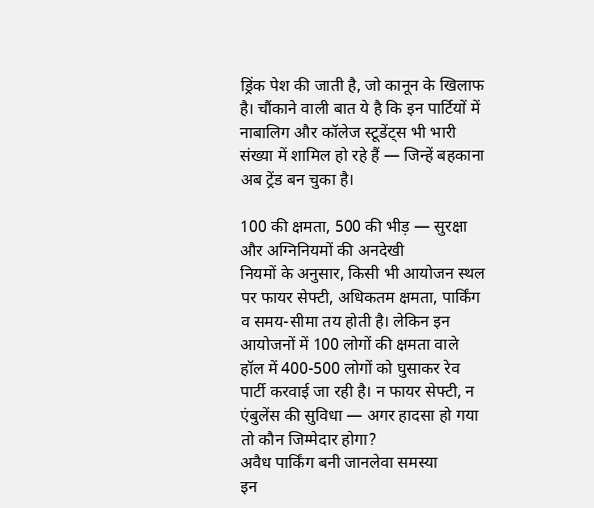ड्रिंक पेश की जाती है, जो कानून के खिलाफ है। चौंकाने वाली बात ये है कि इन पार्टियों में नाबालिग और कॉलेज स्टूडेंट्स भी भारी संख्या में शामिल हो रहे हैं — जिन्हें बहकाना अब ट्रेंड बन चुका है।

100 की क्षमता, 500 की भीड़ — सुरक्षा और अग्निनियमों की अनदेखी
नियमों के अनुसार, किसी भी आयोजन स्थल पर फायर सेफ्टी, अधिकतम क्षमता, पार्किंग व समय-सीमा तय होती है। लेकिन इन आयोजनों में 100 लोगों की क्षमता वाले हॉल में 400-500 लोगों को घुसाकर रेव पार्टी करवाई जा रही है। न फायर सेफ्टी, न एंबुलेंस की सुविधा — अगर हादसा हो गया तो कौन जिम्मेदार होगा?
अवैध पार्किंग बनी जानलेवा समस्या
इन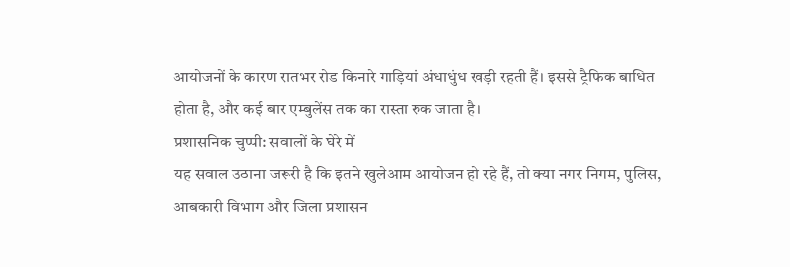आयोजनों के कारण रातभर रोड किनारे गाड़ियां अंधाधुंध खड़ी रहती हैं। इससे ट्रैफिक बाधित होता है, और कई बार एम्बुलेंस तक का रास्ता रुक जाता है।
प्रशासनिक चुप्पी: सवालों के घेरे में
यह सवाल उठाना जरूरी है कि इतने खुलेआम आयोजन हो रहे हैं, तो क्या नगर निगम, पुलिस, आबकारी विभाग और जिला प्रशासन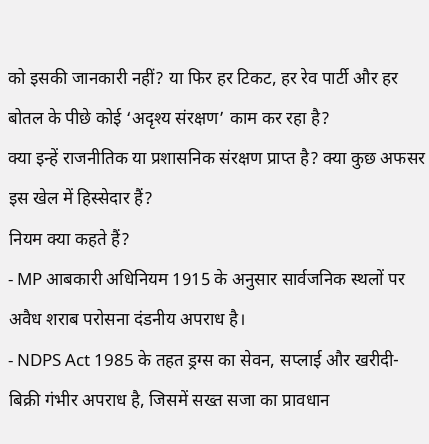को इसकी जानकारी नहीं? या फिर हर टिकट, हर रेव पार्टी और हर बोतल के पीछे कोई ‘अदृश्य संरक्षण’ काम कर रहा है?
क्या इन्हें राजनीतिक या प्रशासनिक संरक्षण प्राप्त है? क्या कुछ अफसर इस खेल में हिस्सेदार हैं?
नियम क्या कहते हैं?
- MP आबकारी अधिनियम 1915 के अनुसार सार्वजनिक स्थलों पर अवैध शराब परोसना दंडनीय अपराध है।
- NDPS Act 1985 के तहत ड्रग्स का सेवन, सप्लाई और खरीदी-बिक्री गंभीर अपराध है, जिसमें सख्त सजा का प्रावधान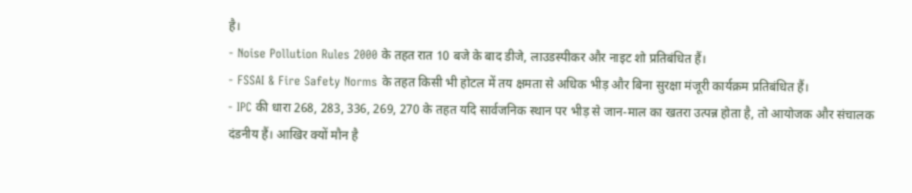है।
- Noise Pollution Rules 2000 के तहत रात 10 बजे के बाद डीजे, लाउडस्पीकर और नाइट शो प्रतिबंधित हैं।
- FSSAI & Fire Safety Norms के तहत किसी भी होटल में तय क्षमता से अधिक भीड़ और बिना सुरक्षा मंजूरी कार्यक्रम प्रतिबंधित हैं।
- IPC की धारा 268, 283, 336, 269, 270 के तहत यदि सार्वजनिक स्थान पर भीड़ से जान-माल का खतरा उत्पन्न होता है, तो आयोजक और संचालक दंडनीय हैं। आखिर क्यों मौन है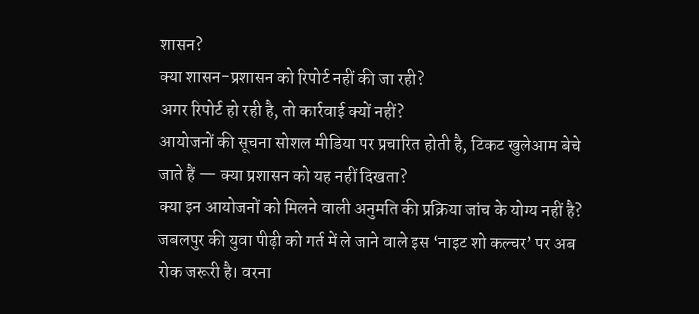शासन?
क्या शासन-प्रशासन को रिपोर्ट नहीं की जा रही?
अगर रिपोर्ट हो रही है, तो कार्रवाई क्यों नहीं?
आयोजनों की सूचना सोशल मीडिया पर प्रचारित होती है, टिकट खुलेआम बेचे जाते हैं — क्या प्रशासन को यह नहीं दिखता?
क्या इन आयोजनों को मिलने वाली अनुमति की प्रक्रिया जांच के योग्य नहीं है?
जबलपुर की युवा पीढ़ी को गर्त में ले जाने वाले इस ‘नाइट शो कल्चर’ पर अब रोक जरूरी है। वरना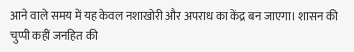आने वाले समय में यह केवल नशाखोरी और अपराध का केंद्र बन जाएगा। शासन की चुप्पी कहीं जनहित की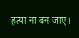हत्या ना बन जाए।